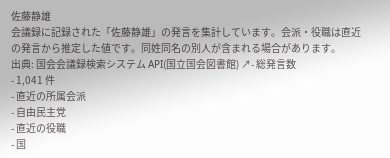佐藤静雄
会議録に記録された「佐藤静雄」の発言を集計しています。会派・役職は直近の発言から推定した値です。同姓同名の別人が含まれる場合があります。
出典: 国会会議録検索システム API(国立国会図書館) ↗- 総発言数
- 1,041 件
- 直近の所属会派
- 自由民主党
- 直近の役職
- 国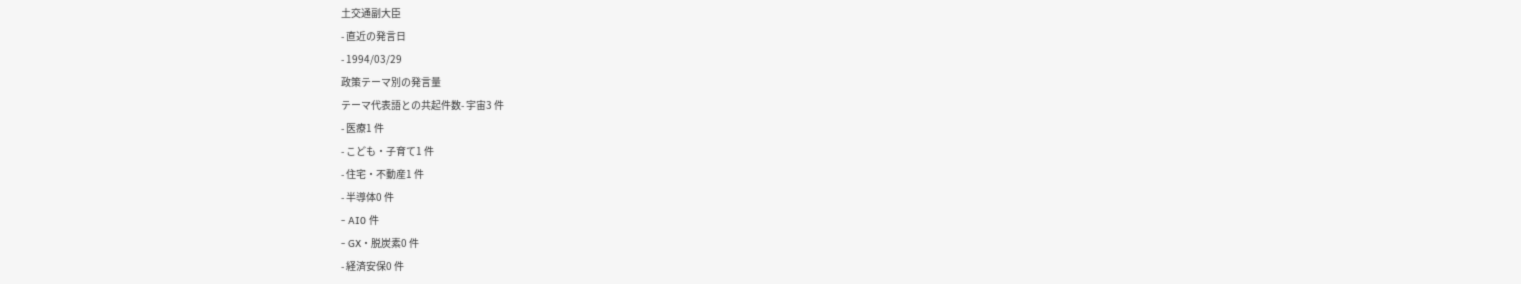土交通副大臣
- 直近の発言日
- 1994/03/29
政策テーマ別の発言量
テーマ代表語との共起件数- 宇宙3 件
- 医療1 件
- こども・子育て1 件
- 住宅・不動産1 件
- 半導体0 件
- AI0 件
- GX・脱炭素0 件
- 経済安保0 件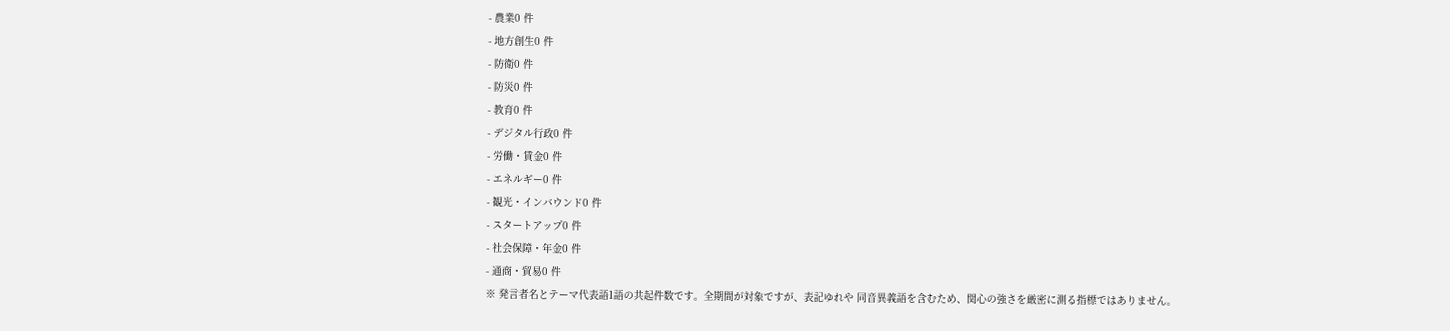- 農業0 件
- 地方創生0 件
- 防衛0 件
- 防災0 件
- 教育0 件
- デジタル行政0 件
- 労働・賃金0 件
- エネルギー0 件
- 観光・インバウンド0 件
- スタートアップ0 件
- 社会保障・年金0 件
- 通商・貿易0 件
※ 発言者名とテーマ代表語1語の共起件数です。全期間が対象ですが、表記ゆれや 同音異義語を含むため、関心の強さを厳密に測る指標ではありません。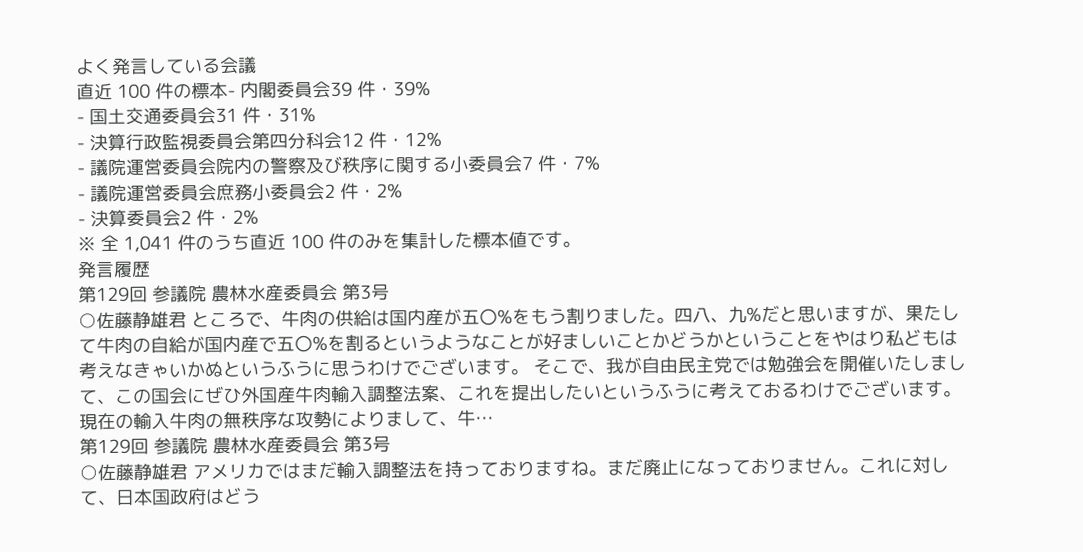よく発言している会議
直近 100 件の標本- 内閣委員会39 件・39%
- 国土交通委員会31 件・31%
- 決算行政監視委員会第四分科会12 件・12%
- 議院運営委員会院内の警察及び秩序に関する小委員会7 件・7%
- 議院運営委員会庶務小委員会2 件・2%
- 決算委員会2 件・2%
※ 全 1,041 件のうち直近 100 件のみを集計した標本値です。
発言履歴
第129回 参議院 農林水産委員会 第3号
○佐藤静雄君 ところで、牛肉の供給は国内産が五〇%をもう割りました。四八、九%だと思いますが、果たして牛肉の自給が国内産で五〇%を割るというようなことが好ましいことかどうかということをやはり私どもは考えなきゃいかぬというふうに思うわけでございます。 そこで、我が自由民主党では勉強会を開催いたしまして、この国会にぜひ外国産牛肉輸入調整法案、これを提出したいというふうに考えておるわけでございます。現在の輸入牛肉の無秩序な攻勢によりまして、牛…
第129回 参議院 農林水産委員会 第3号
○佐藤静雄君 アメリカではまだ輸入調整法を持っておりますね。まだ廃止になっておりません。これに対して、日本国政府はどう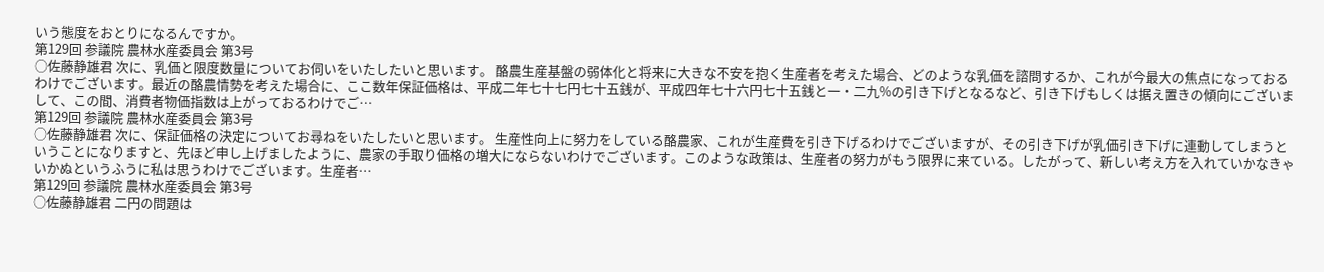いう態度をおとりになるんですか。
第129回 参議院 農林水産委員会 第3号
○佐藤静雄君 次に、乳価と限度数量についてお伺いをいたしたいと思います。 酪農生産基盤の弱体化と将来に大きな不安を抱く生産者を考えた場合、どのような乳価を諮問するか、これが今最大の焦点になっておるわけでございます。最近の酪農情勢を考えた場合に、ここ数年保証価格は、平成二年七十七円七十五銭が、平成四年七十六円七十五銭と一・二九%の引き下げとなるなど、引き下げもしくは据え置きの傾向にございまして、この間、消費者物価指数は上がっておるわけでご…
第129回 参議院 農林水産委員会 第3号
○佐藤静雄君 次に、保証価格の決定についてお尋ねをいたしたいと思います。 生産性向上に努力をしている酪農家、これが生産費を引き下げるわけでございますが、その引き下げが乳価引き下げに連動してしまうということになりますと、先ほど申し上げましたように、農家の手取り価格の増大にならないわけでございます。このような政策は、生産者の努力がもう限界に来ている。したがって、新しい考え方を入れていかなきゃいかぬというふうに私は思うわけでございます。生産者…
第129回 参議院 農林水産委員会 第3号
○佐藤静雄君 二円の問題は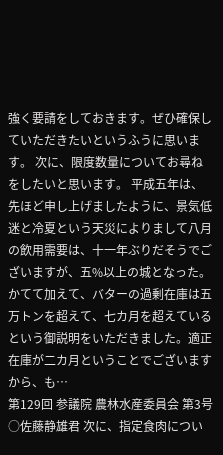強く要請をしておきます。ぜひ確保していただきたいというふうに思います。 次に、限度数量についてお尋ねをしたいと思います。 平成五年は、先ほど申し上げましたように、景気低迷と冷夏という天災によりまして八月の飲用需要は、十一年ぶりだそうでございますが、五%以上の城となった。かてて加えて、バターの過剰在庫は五万トンを超えて、七カ月を超えているという御説明をいただきました。適正在庫が二カ月ということでございますから、も…
第129回 参議院 農林水産委員会 第3号
○佐藤静雄君 次に、指定食肉につい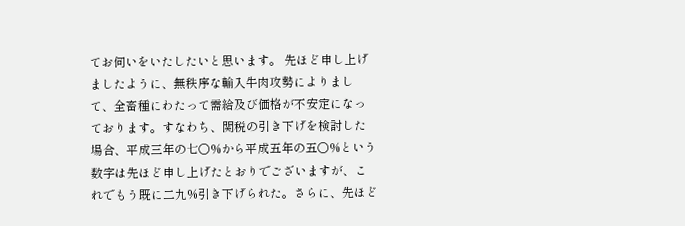てお伺いをいたしたいと思います。 先ほど申し上げましたように、無秩序な輸入牛肉攻勢によりまして、全畜種にわたって需給及び価格が不安定になっております。すなわち、関税の引き下げを検討した場合、平成三年の七〇%から平成五年の五〇%という数字は先ほど申し上げたとおりでございますが、これでもう既に二九%引き下げられた。さらに、先ほど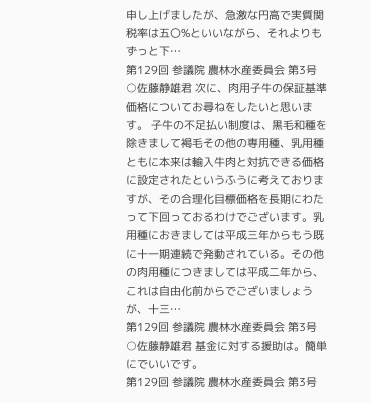申し上げましたが、急激な円高で実質関税率は五〇%といいながら、それよりもずっと下…
第129回 参議院 農林水産委員会 第3号
○佐藤静雄君 次に、肉用子牛の保証基準価格についてお尋ねをしたいと思います。 子牛の不足払い制度は、黒毛和種を除きまして褐毛その他の専用種、乳用種ともに本来は輸入牛肉と対抗できる価格に設定されたというふうに考えておりますが、その合理化目標価格を長期にわたって下回っておるわけでございます。乳用種におきましては平成三年からもう既に十一期連続で発動されている。その他の肉用種につきましては平成二年から、これは自由化前からでございましょうが、十三…
第129回 参議院 農林水産委員会 第3号
○佐藤静雄君 基金に対する援助は。簡単にでいいです。
第129回 参議院 農林水産委員会 第3号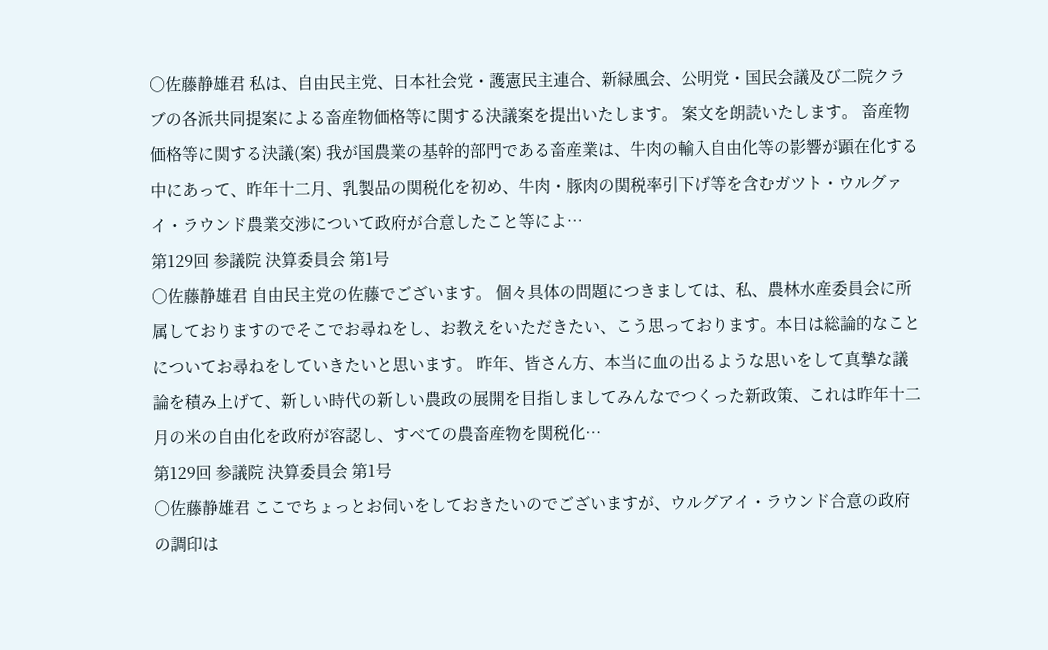○佐藤静雄君 私は、自由民主党、日本社会党・護憲民主連合、新緑風会、公明党・国民会議及び二院クラブの各派共同提案による畜産物価格等に関する決議案を提出いたします。 案文を朗読いたします。 畜産物価格等に関する決議(案) 我が国農業の基幹的部門である畜産業は、牛肉の輸入自由化等の影響が顕在化する中にあって、昨年十二月、乳製品の関税化を初め、牛肉・豚肉の関税率引下げ等を含むガツト・ウルグァイ・ラウンド農業交渉について政府が合意したこと等によ…
第129回 参議院 決算委員会 第1号
○佐藤静雄君 自由民主党の佐藤でございます。 個々具体の問題につきましては、私、農林水産委員会に所属しておりますのでそこでお尋ねをし、お教えをいただきたい、こう思っております。本日は総論的なことについてお尋ねをしていきたいと思います。 昨年、皆さん方、本当に血の出るような思いをして真摯な議論を積み上げて、新しい時代の新しい農政の展開を目指しましてみんなでつくった新政策、これは昨年十二月の米の自由化を政府が容認し、すべての農畜産物を関税化…
第129回 参議院 決算委員会 第1号
○佐藤静雄君 ここでちょっとお伺いをしておきたいのでございますが、ウルグアイ・ラウンド合意の政府の調印は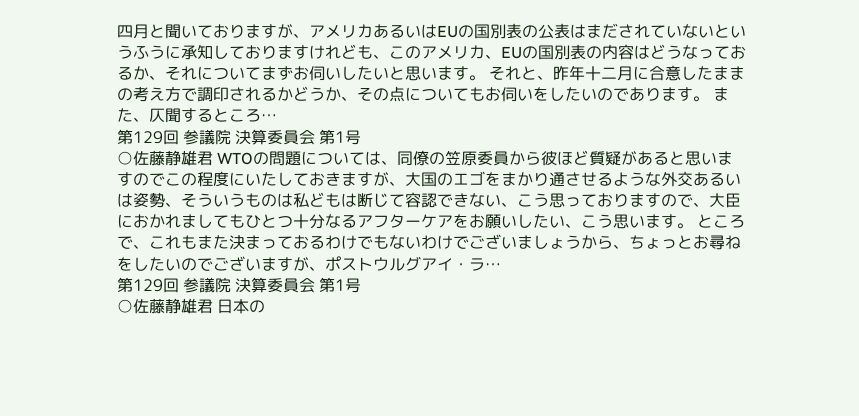四月と聞いておりますが、アメリカあるいはEUの国別表の公表はまだされていないというふうに承知しておりますけれども、このアメリカ、EUの国別表の内容はどうなっておるか、それについてまずお伺いしたいと思います。 それと、昨年十二月に合意したままの考え方で調印されるかどうか、その点についてもお伺いをしたいのであります。 また、仄聞するところ…
第129回 参議院 決算委員会 第1号
○佐藤静雄君 WTOの問題については、同僚の笠原委員から彼ほど質疑があると思いますのでこの程度にいたしておきますが、大国のエゴをまかり通させるような外交あるいは姿勢、そういうものは私どもは断じて容認できない、こう思っておりますので、大臣におかれましてもひとつ十分なるアフターケアをお願いしたい、こう思います。 ところで、これもまた決まっておるわけでもないわけでございましょうから、ちょっとお尋ねをしたいのでございますが、ポストウルグアイ・ラ…
第129回 参議院 決算委員会 第1号
○佐藤静雄君 日本の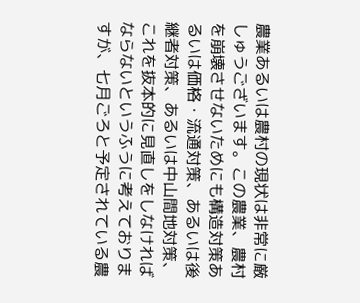農業あるいは農村の現状は非常に厳しゅうございます。この農業、農村を崩壊させないためにも構造対策あるいは価格・流通対策、あるいは後継者対策、あるいは中山間地対策、これを抜本的に見直しをしなければならないというふうに考えておりますが、七月ごろと予定されている農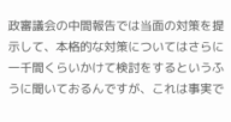政審議会の中間報告では当面の対策を提示して、本格的な対策についてはさらに一千間くらいかけて検討をするというふうに聞いておるんですが、これは事実で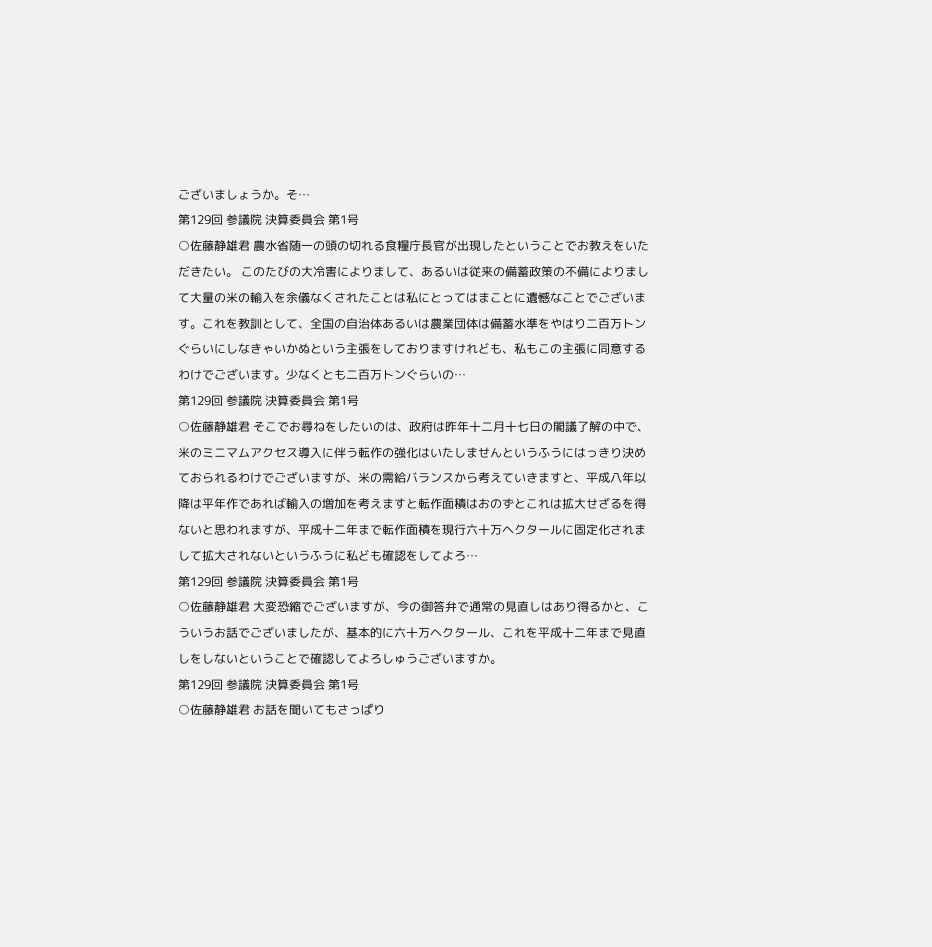ございましょうか。そ…
第129回 参議院 決算委員会 第1号
○佐藤静雄君 農水省随一の頭の切れる食糧庁長官が出現したということでお教えをいただきたい。 このたびの大冷害によりまして、あるいは従来の備蓄政策の不備によりまして大量の米の輸入を余儀なくされたことは私にとってはまことに遺憾なことでございます。これを教訓として、全国の自治体あるいは農業団体は備蓄水準をやはり二百万トンぐらいにしなきゃいかぬという主張をしておりますけれども、私もこの主張に同意するわけでございます。少なくとも二百万トンぐらいの…
第129回 参議院 決算委員会 第1号
○佐藤静雄君 そこでお尋ねをしたいのは、政府は昨年十二月十七日の閣議了解の中で、米のミニマムアクセス導入に伴う転作の強化はいたしませんというふうにはっきり決めておられるわけでございますが、米の需給バランスから考えていきますと、平成八年以降は平年作であれば輸入の増加を考えますと転作面積はおのずとこれは拡大せざるを得ないと思われますが、平成十二年まで転作面積を現行六十万ヘクタールに固定化されまして拡大されないというふうに私ども確認をしてよろ…
第129回 参議院 決算委員会 第1号
○佐藤静雄君 大変恐縮でございますが、今の御答弁で通常の見直しはあり得るかと、こういうお話でございましたが、基本的に六十万ヘクタール、これを平成十二年まで見直しをしないということで確認してよろしゅうございますか。
第129回 参議院 決算委員会 第1号
○佐藤静雄君 お話を聞いてもさっぱり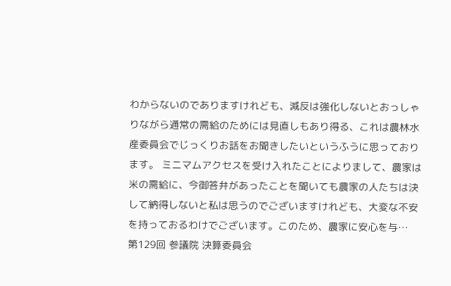わからないのでありますけれども、減反は強化しないとおっしゃりながら通常の需給のためには見直しもあり得る、これは農林水産委員会でじっくりお話をお聞きしたいというふうに思っております。 ミニマムアクセスを受け入れたことによりまして、農家は米の需給に、今御答弁があったことを聞いても農家の人たちは決して納得しないと私は思うのでございますけれども、大変な不安を持っておるわけでございます。このため、農家に安心を与…
第129回 参議院 決算委員会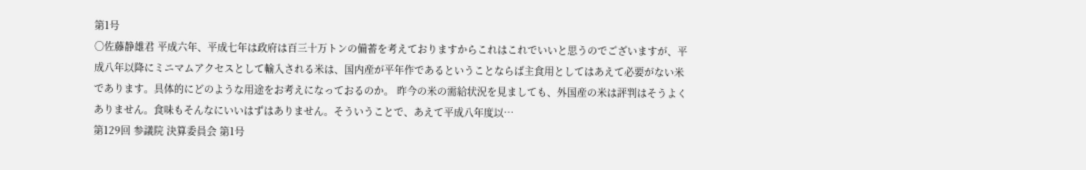第1号
○佐藤静雄君 平成六年、平成七年は政府は百三十万トンの備蓄を考えておりますからこれはこれでいいと思うのでございますが、平成八年以降にミニマムアクセスとして輸入される米は、国内産が平年作であるということならば主食用としてはあえて必要がない米であります。具体的にどのような用途をお考えになっておるのか。 昨今の米の需給状況を見ましても、外国産の米は評判はそうよくありません。食味もそんなにいいはずはありません。そういうことで、あえて平成八年度以…
第129回 参議院 決算委員会 第1号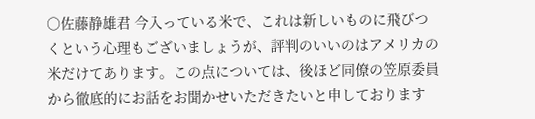○佐藤静雄君 今入っている米で、これは新しいものに飛びつくという心理もございましょうが、評判のいいのはアメリカの米だけてあります。この点については、後ほど同僚の笠原委員から徹底的にお話をお聞かせいただきたいと申しております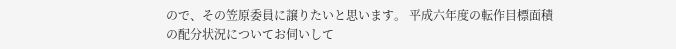ので、その笠原委員に譲りたいと思います。 平成六年度の転作目標面積の配分状況についてお伺いして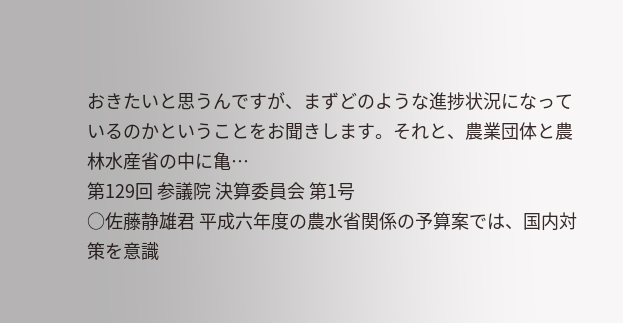おきたいと思うんですが、まずどのような進捗状況になっているのかということをお聞きします。それと、農業団体と農林水産省の中に亀…
第129回 参議院 決算委員会 第1号
○佐藤静雄君 平成六年度の農水省関係の予算案では、国内対策を意識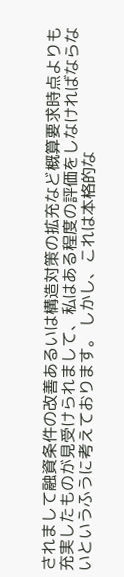されまして融資条件の改善あるいは構造対策の拡充など概算要求時点よりも充実したものが見受けられまして、私はある程度の評価をしなければならないというふうに考えております。 しかし、これは本格的な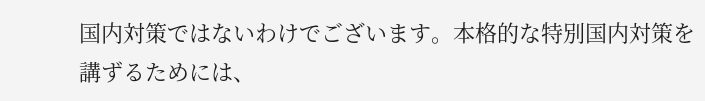国内対策ではないわけでございます。本格的な特別国内対策を講ずるためには、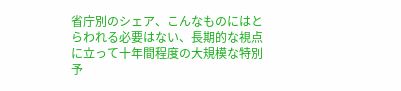省庁別のシェア、こんなものにはとらわれる必要はない、長期的な視点に立って十年間程度の大規模な特別予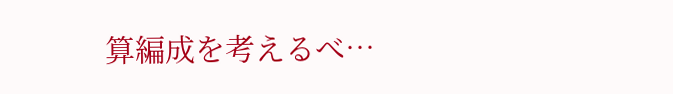算編成を考えるべ…